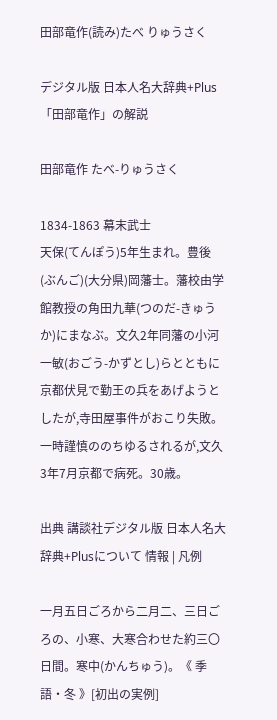田部竜作(読み)たべ りゅうさく

デジタル版 日本人名大辞典+Plus 「田部竜作」の解説

田部竜作 たべ-りゅうさく

1834-1863 幕末武士
天保(てんぽう)5年生まれ。豊後(ぶんご)(大分県)岡藩士。藩校由学館教授の角田九華(つのだ-きゅうか)にまなぶ。文久2年同藩の小河一敏(おごう-かずとし)らとともに京都伏見で勤王の兵をあげようとしたが,寺田屋事件がおこり失敗。一時謹慎ののちゆるされるが,文久3年7月京都で病死。30歳。

出典 講談社デジタル版 日本人名大辞典+Plusについて 情報 | 凡例

一月五日ごろから二月二、三日ごろの、小寒、大寒合わせた約三〇日間。寒中(かんちゅう)。《 季語・冬 》[初出の実例]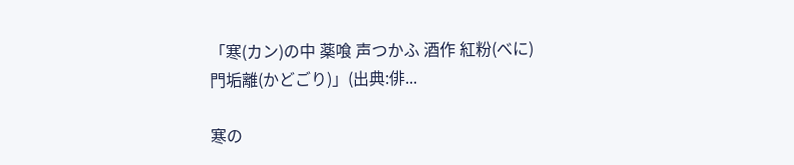「寒(カン)の中 薬喰 声つかふ 酒作 紅粉(べに) 門垢離(かどごり)」(出典:俳...

寒の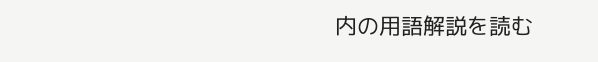内の用語解説を読む